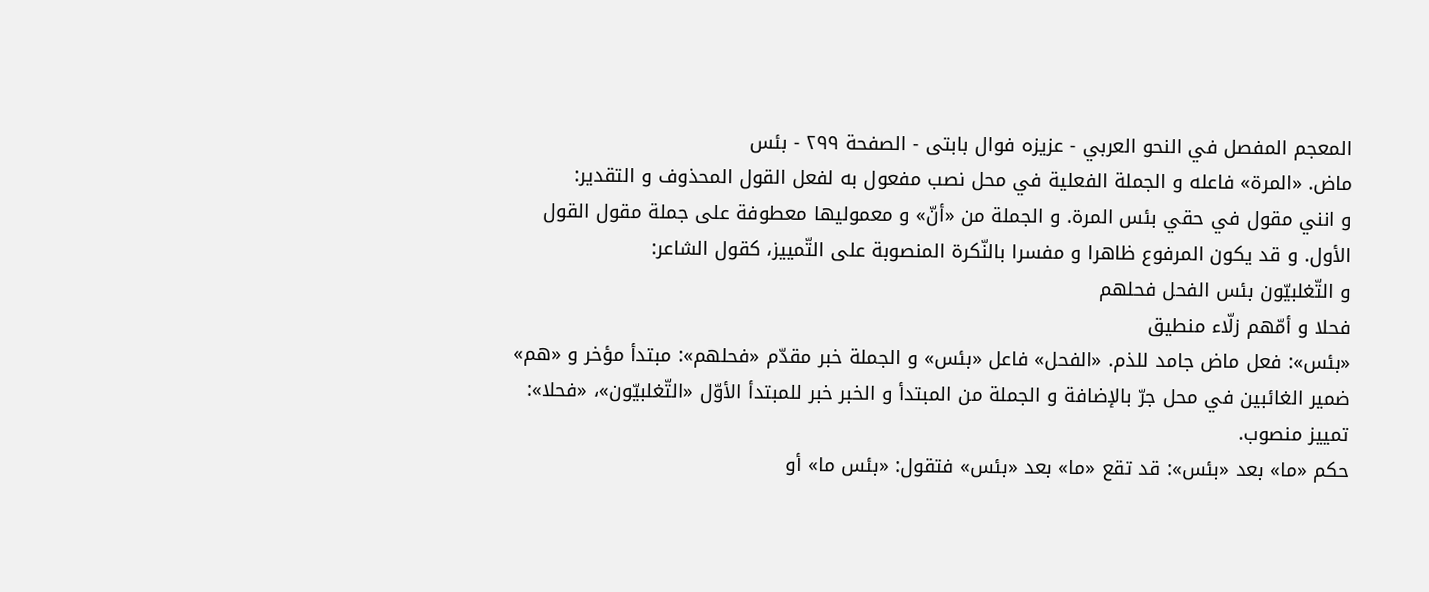المعجم المفصل في النحو العربي - عزیزه فوال بابتی - الصفحة ٢٩٩ - بئس
ماض. «المرة» فاعله و الجملة الفعلية في محل نصب مفعول به لفعل القول المحذوف و التقدير:
و انني مقول في حقي بئس المرة. و الجملة من «أنّ» و معموليها معطوفة على جملة مقول القول الأول. و قد يكون المرفوع ظاهرا و مفسرا بالنّكرة المنصوبة على التّمييز، كقول الشاعر:
و التّغلبيّون بئس الفحل فحلهم
فحلا و أمّهم زلّاء منطيق
«بئس»: فعل ماض جامد للذم. «الفحل» فاعل «بئس» و الجملة خبر مقدّم «فحلهم»: مبتدأ مؤخر و «هم» ضمير الغائبين في محل جرّ بالإضافة و الجملة من المبتدأ و الخبر خبر للمبتدأ الأوّل «التّغلبيّون»، «فحلا»: تمييز منصوب.
حكم «ما» بعد «بئس»: قد تقع «ما» بعد «بئس» فتقول: «بئس ما» أو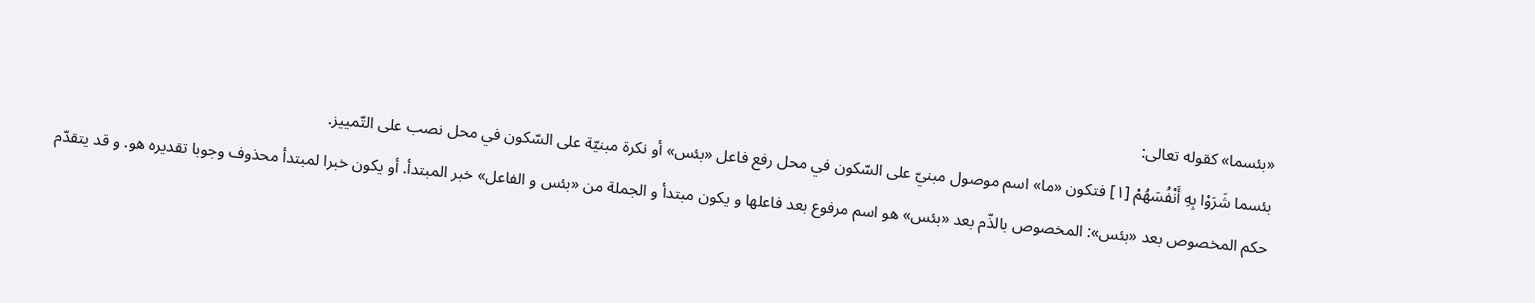«بئسما» كقوله تعالى:
بئسما شَرَوْا بِهِ أَنْفُسَهُمْ [١] فتكون «ما» اسم موصول مبنيّ على السّكون في محل رفع فاعل «بئس» أو نكرة مبنيّة على السّكون في محل نصب على التّمييز.
حكم المخصوص بعد «بئس»: المخصوص بالذّم بعد «بئس» هو اسم مرفوع بعد فاعلها و يكون مبتدأ و الجملة من «بئس و الفاعل» خبر المبتدأ. أو يكون خبرا لمبتدأ محذوف وجوبا تقديره هو. و قد يتقدّم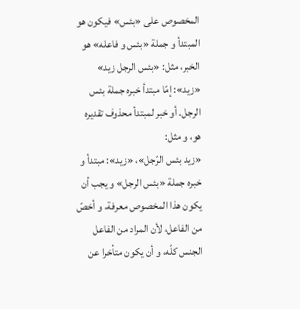المخصوص على «بئس» فيكون هو المبتدأ و جملة «بئس و فاعله» هو الخبر، مثل: «بئس الرجل زيد» «زيد»: إمّا مبتدأ خبره جملة بئس الرجل. أو خبر لمبتدأ محذوف تقديره هو، و مثل:
«زيد بئس الرّجل»، «زيد»: مبتدأ و خبره جملة «بئس الرجل» و يجب أن يكون هذا المخصوص معرفة، و أخصّ من الفاعل، لأن المراد من الفاعل الجنس كلّه، و أن يكون متأخرا عن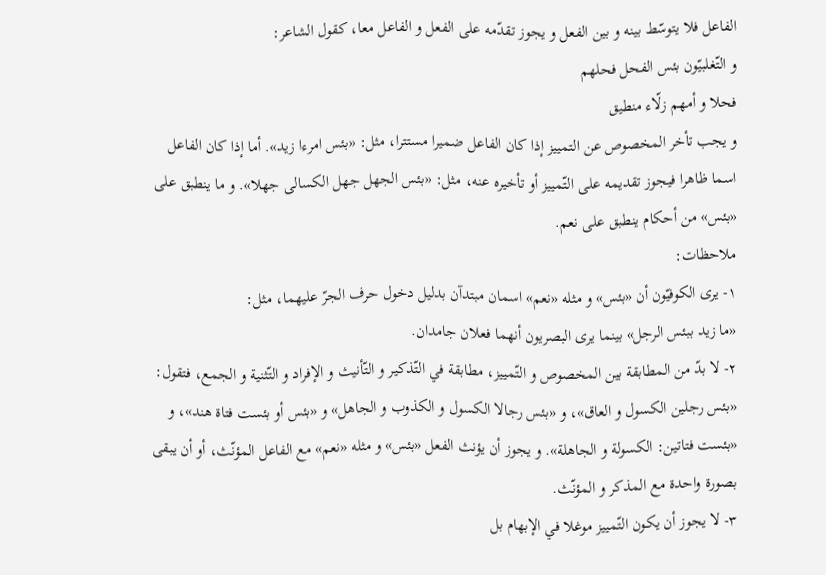الفاعل فلا يتوسّط بينه و بين الفعل و يجوز تقدّمه على الفعل و الفاعل معا، كقول الشاعر:
و التّغلبيّون بئس الفحل فحلهم
فحلا و أمهم زلّاء منطيق
و يجب تأخر المخصوص عن التمييز إذا كان الفاعل ضميرا مستترا، مثل: «بئس امرءا زيد». أما إذا كان الفاعل اسما ظاهرا فيجوز تقديمه على التّمييز أو تأخيره عنه، مثل: «بئس الجهل جهل الكسالى جهلا». و ما ينطبق على «بئس» من أحكام ينطبق على نعم.
ملاحظات:
١- يرى الكوفيّون أن «بئس» و مثله «نعم» اسمان مبتدآن بدليل دخول حرف الجرّ عليهما، مثل:
«ما زيد ببئس الرجل» بينما يرى البصريون أنهما فعلان جامدان.
٢- لا بدّ من المطابقة بين المخصوص و التّمييز، مطابقة في التّذكير و التّأنيث و الإفراد و التّثنية و الجمع، فتقول: «بئس رجلين الكسول و العاق»، و «بئس رجالا الكسول و الكذوب و الجاهل» و «بئس أو بئست فتاة هند»، و «بئست فتاتين: الكسولة و الجاهلة». و يجوز أن يؤنث الفعل «بئس» و مثله «نعم» مع الفاعل المؤنّث، أو أن يبقى بصورة واحدة مع المذكر و المؤنّث.
٣- لا يجوز أن يكون التّمييز موغلا في الإبهام بل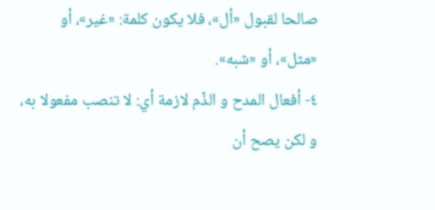صالحا لقبول «أل»، فلا يكون كلمة: «غير»، أو «مثل»، أو «شبه».
٤- أفعال المدح و الذّم لازمة أي: لا تنصب مفعولا به، و لكن يصح أن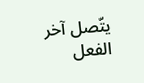يتّصل آخر الفعل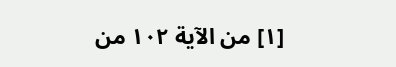[١] من الآية ١٠٢ من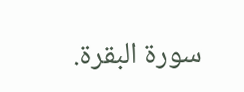سورة البقرة.